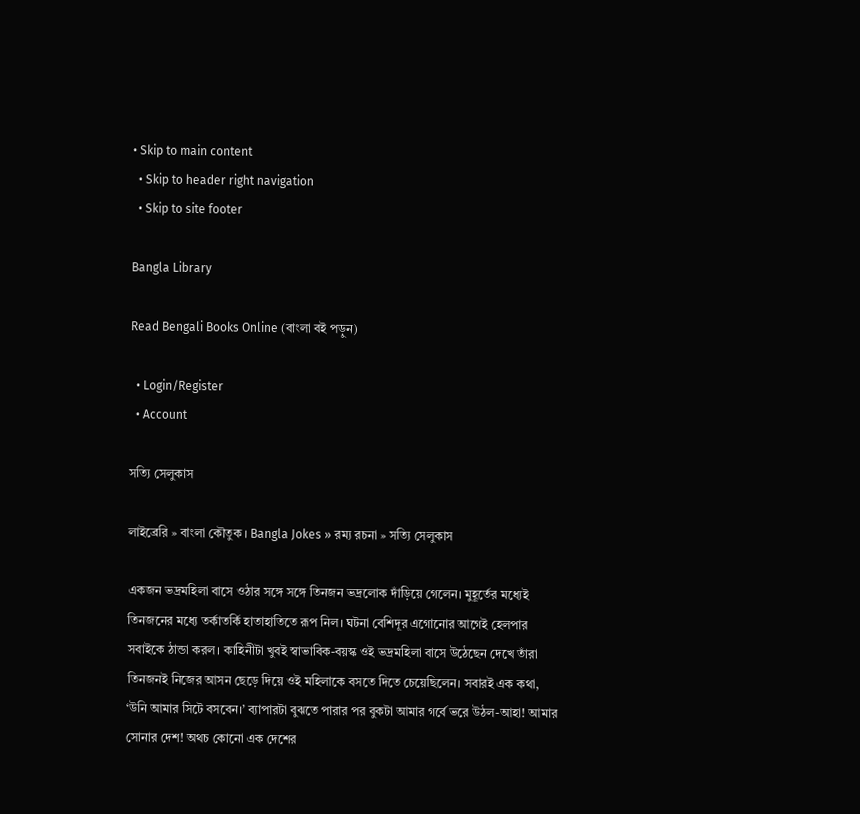• Skip to main content
  • Skip to header right navigation
  • Skip to site footer

Bangla Library

Read Bengali Books Online (বাংলা বই পড়ুন)

  • Login/Register
  • Account

সত্যি সেলুকাস

লাইব্রেরি » বাংলা কৌতুক । Bangla Jokes » রম্য রচনা » সত্যি সেলুকাস

একজন ভদ্রমহিলা বাসে ওঠার সঙ্গে সঙ্গে তিনজন ভদ্রলোক দাঁড়িয়ে গেলেন। মুহূর্তের মধ্যেই তিনজনের মধ্যে তর্কাতর্কি হাতাহাতিতে রূপ নিল। ঘটনা বেশিদূর এগোনোর আগেই হেলপার সবাইকে ঠান্ডা করল। কাহিনীটা খুবই স্বাভাবিক-বয়স্ক ওই ভদ্রমহিলা বাসে উঠেছেন দেখে তাঁরা তিনজনই নিজের আসন ছেড়ে দিয়ে ওই মহিলাকে বসতে দিতে চেয়েছিলেন। সবারই এক কথা, ‘উনি আমার সিটে বসবেন।’ ব্যাপারটা বুঝতে পারার পর বুকটা আমার গর্বে ভরে উঠল-আহা! আমার সোনার দেশ! অথচ কোনো এক দেশের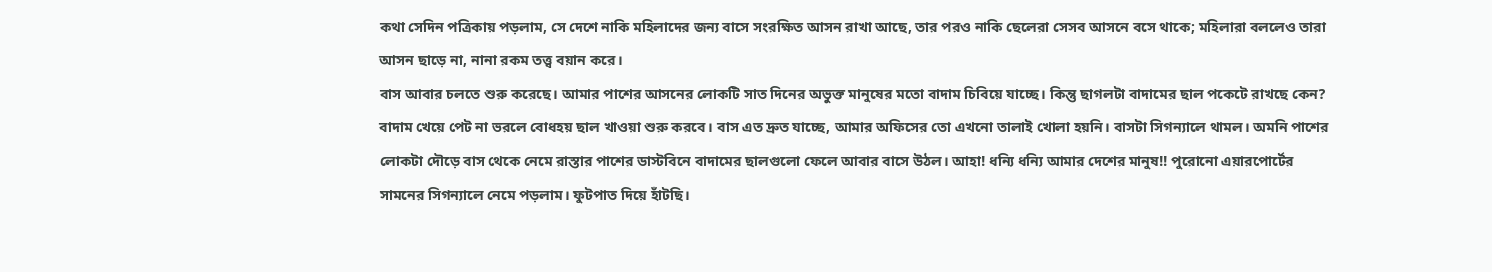কথা সেদিন পত্রিকায় পড়লাম, সে দেশে নাকি মহিলাদের জন্য বাসে সংরক্ষিত আসন রাখা আছে, তার পরও নাকি ছেলেরা সেসব আসনে বসে থাকে; মহিলারা বললেও তারা আসন ছাড়ে না, নানা রকম তত্ত্ব বয়ান করে।
বাস আবার চলতে শুরু করেছে। আমার পাশের আসনের লোকটি সাত দিনের অভুক্ত মানুষের মতো বাদাম চিবিয়ে যাচ্ছে। কিন্তু ছাগলটা বাদামের ছাল পকেটে রাখছে কেন? বাদাম খেয়ে পেট না ভরলে বোধহয় ছাল খাওয়া শুরু করবে। বাস এত দ্রুত যাচ্ছে, আমার অফিসের তো এখনো তালাই খোলা হয়নি। বাসটা সিগন্যালে থামল। অমনি পাশের লোকটা দৌড়ে বাস থেকে নেমে রাস্তার পাশের ডাস্টবিনে বাদামের ছালগুলো ফেলে আবার বাসে উঠল। আহা! ধন্যি ধন্যি আমার দেশের মানুষ!! পুরোনো এয়ারপোর্টের সামনের সিগন্যালে নেমে পড়লাম। ফুটপাত দিয়ে হাঁটছি।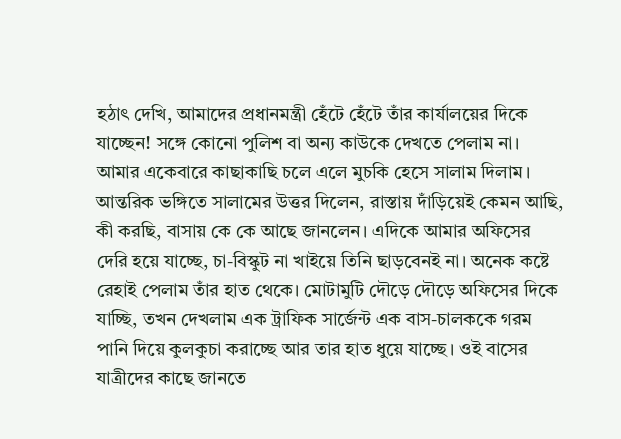হঠাৎ দেখি, আমাদের প্রধানমন্ত্রী হেঁটে হেঁটে তাঁর কার্যালয়ের দিকে যাচ্ছেন! সঙ্গে কোনো পুলিশ বা অন্য কাউকে দেখতে পেলাম না। আমার একেবারে কাছাকাছি চলে এলে মুচকি হেসে সালাম দিলাম। আন্তরিক ভঙ্গিতে সালামের উত্তর দিলেন, রাস্তায় দাঁড়িয়েই কেমন আছি, কী করছি, বাসায় কে কে আছে জানলেন। এদিকে আমার অফিসের দেরি হয়ে যাচ্ছে, চা-বিস্কুট না খাইয়ে তিনি ছাড়বেনই না। অনেক কষ্টে রেহাই পেলাম তাঁর হাত থেকে। মোটামুটি দৌড়ে দৌড়ে অফিসের দিকে যাচ্ছি, তখন দেখলাম এক ট্রাফিক সার্জেন্ট এক বাস-চালককে গরম পানি দিয়ে কুলকুচা করাচ্ছে আর তার হাত ধুয়ে যাচ্ছে। ওই বাসের যাত্রীদের কাছে জানতে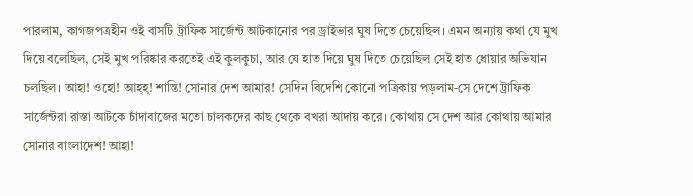পারলাম, কাগজপত্রহীন ওই বাসটি ট্রাফিক সার্জেন্ট আটকানোর পর ড্রাইভার ঘুষ দিতে চেয়েছিল। এমন অন্যায় কথা যে মুখ দিয়ে বলেছিল, সেই মুখ পরিষ্কার করতেই এই কুলকুচা, আর যে হাত দিয়ে ঘুষ দিতে চেয়েছিল সেই হাত ধোয়ার অভিযান চলছিল। আহা! ওহো! আহ্‌হ্‌! শান্তি! সোনার দেশ আমার! সেদিন বিদেশি কোনো পত্রিকায় পড়লাম-সে দেশে ট্রাফিক সার্জেন্টরা রাস্তা আটকে চাঁদাবাজের মতো চালকদের কাছ থেকে বখরা আদায় করে। কোথায় সে দেশ আর কোথায় আমার সোনার বাংলাদেশ! আহা!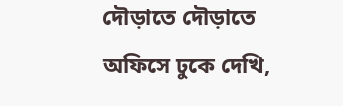দৌড়াতে দৌড়াতে অফিসে ঢুকে দেখি,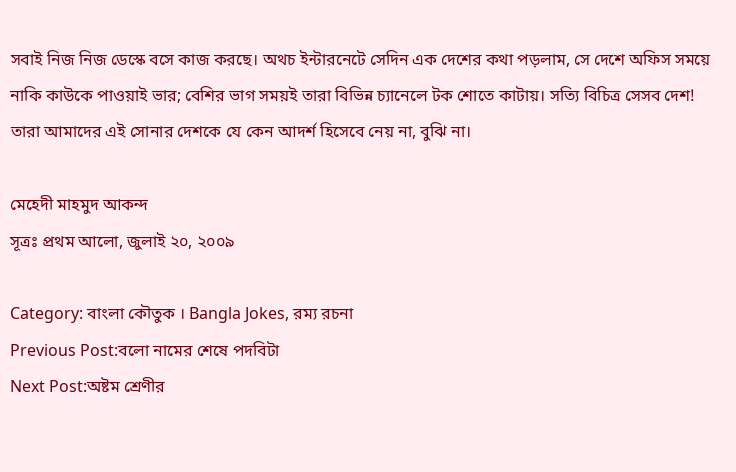সবাই নিজ নিজ ডেস্কে বসে কাজ করছে। অথচ ইন্টারনেটে সেদিন এক দেশের কথা পড়লাম, সে দেশে অফিস সময়ে নাকি কাউকে পাওয়াই ভার; বেশির ভাগ সময়ই তারা বিভিন্ন চ্যানেলে টক শোতে কাটায়। সত্যি বিচিত্র সেসব দেশ! তারা আমাদের এই সোনার দেশকে যে কেন আদর্শ হিসেবে নেয় না, বুঝি না।

মেহেদী মাহমুদ আকন্দ
সূত্রঃ প্রথম আলো, জুলাই ২০, ২০০৯

Category: বাংলা কৌতুক । Bangla Jokes, রম্য রচনা
Previous Post:বলো নামের শেষে পদবিটা
Next Post:অষ্টম শ্রেণীর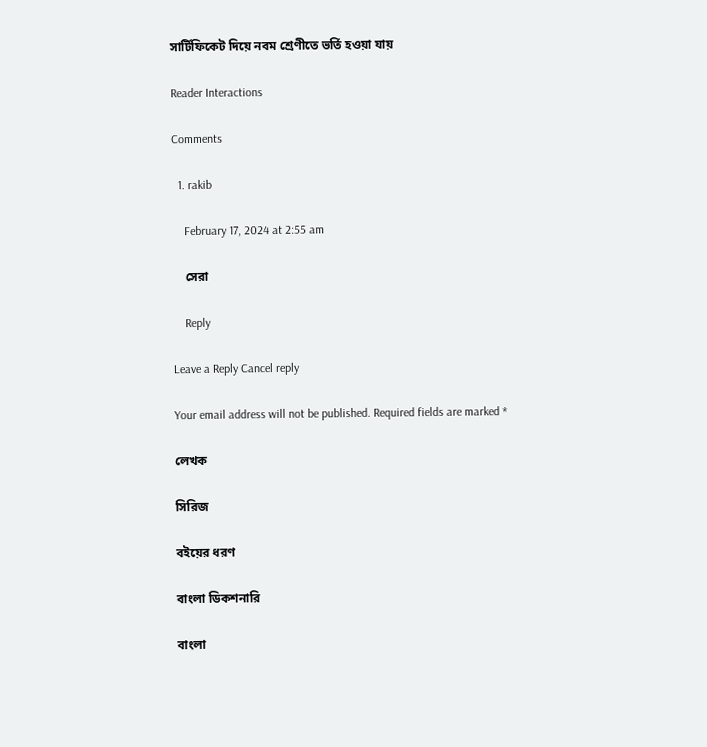সার্টিফিকেট দিয়ে নবম শ্রেণীতে ভর্তি হওয়া যায়

Reader Interactions

Comments

  1. rakib

    February 17, 2024 at 2:55 am

    সেরা

    Reply

Leave a Reply Cancel reply

Your email address will not be published. Required fields are marked *

লেখক

সিরিজ

বইয়ের ধরণ

বাংলা ডিকশনারি

বাংলা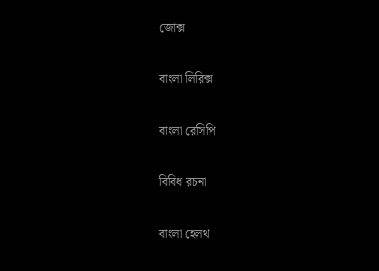জোক্স

বাংলা লিরিক্স

বাংলা রেসিপি

বিবিধ রচনা

বাংলা হেলথ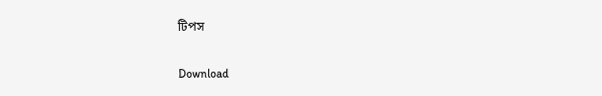টিপস

Download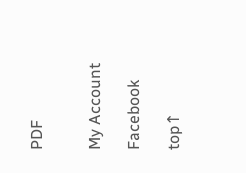PDF


My Account

Facebook

top↑